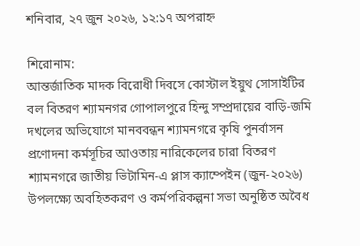শনিবার, ২৭ জুন ২০২৬, ১২:১৭ অপরাহ্ন

শিরোনাম:
আন্তর্জাতিক মাদক বিরোধী দিবসে কোস্টাল ইয়ুথ সোসাইটির বল বিতরণ শ্যামনগর গোপালপুরে হিন্দু সম্প্রদায়ের বাড়ি-জমি দখলের অভিযোগে মানববন্ধন শ্যামনগরে কৃষি পুনর্বাসন প্রণোদনা কর্মসূচির আওতায় নারিকেলের চারা বিতরণ শ্যামনগরে জাতীয় ভিটামিন-এ প্লাস ক্যাম্পেইন (জুন-২০২৬) উপলক্ষ্যে অবহিতকরণ ও কর্মপরিকল্পনা সভা অনুষ্ঠিত অবৈধ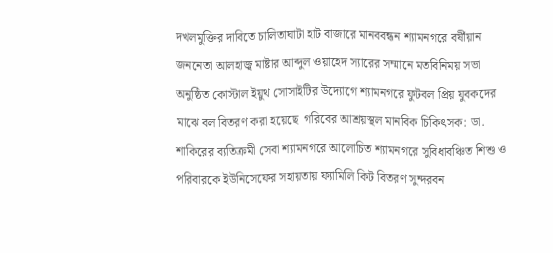দখলমুক্তির দাবিতে চালিতাঘাটা হাট বাজারে মানববন্ধন শ্যামনগরে বর্ষীয়ান জননেতা আলহাজ্ব মাষ্টার আব্দুল ওয়াহেদ স্যারের সম্মানে মতবিনিময় সভা অনুষ্ঠিত কোস্টাল ইয়ুথ সোসাইটির উদ্যোগে শ্যামনগরে ফুটবল প্রিয় যুবকদের মাঝে বল বিতরণ করা হয়েছে  গরিবের আশ্রয়স্থল মানবিক চিকিৎসক: ডা. শাকিরের ব্যতিক্রমী সেবা শ্যামনগরে আলোচিত শ্যামনগরে সুবিধাবঞ্চিত শিশু ও পরিবারকে ইউনিসেফের সহায়তায় ফ্যামিলি কিট বিতরণ সুন্দরবন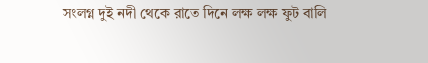সংলগ্ন দুই নদী থেকে রাতে দিনে লক্ষ লক্ষ ফুট বালি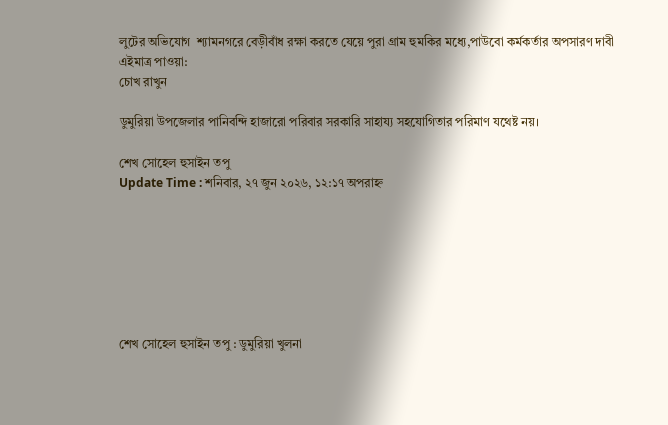লুটের অভিযোগ  শ্যামনগরে বেড়ীবাঁধ রক্ষা করতে যেয়ে পুরা গ্রাম হুমকির মধ্যে,পাউবো কর্মকর্তার অপসারণ দাবী
এইমাত্র পাওয়া:
চোখ রাখুন

ডুমুরিয়া উপজেলার পানিবন্দি হাজারো পরিবার সরকারি সাহায্য সহযোগিতার পরিমাণ যথেষ্ট নয়।

শেখ সোহেল হুসাইন তপু
Update Time : শনিবার, ২৭ জুন ২০২৬, ১২:১৭ অপরাহ্ন







শেখ সোহেল হুসাইন তপু : ডুমুরিয়া খুলনা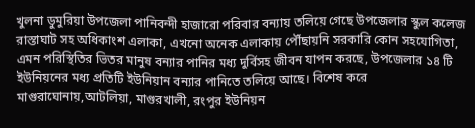খুলনা ডুমুরিয়া উপজেলা পানিবন্দী হাজারো পরিবার বন্যায় তলিয়ে গেছে উপজেলার স্কুল কলেজ রাস্তাঘাট সহ অধিকাংশ এলাকা, এখনো অনেক এলাকায় পৌঁছায়নি সরকারি কোন সহযোগিতা, এমন পরিস্থিতির ভিতর মানুষ বন্যার পানির মধ্য দুর্বিসহ জীবন যাপন করছে, উপজেলার ১৪ টি ইউনিয়নের মধ্য প্রতিটি ইউনিয়ান বন্যার পানিতে তলিয়ে আছে। বিশেষ করে মাগুরাঘোনায়,আটলিয়া, মাগুরখালী, রংপুর ইউনিয়ন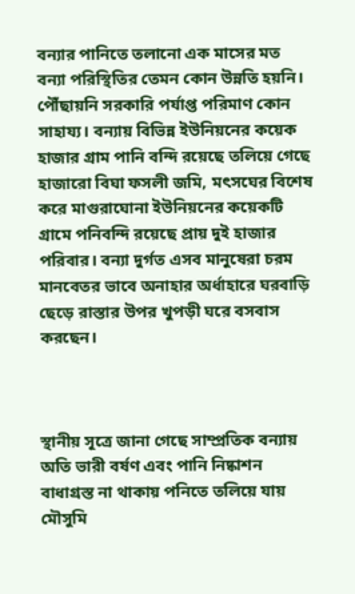বন্যার পানিতে তলানো এক মাসের মত বন্যা পরিস্থিতির তেমন কোন উন্নতি হয়নি। পৌঁছায়নি সরকারি পর্যাপ্ত পরিমাণ কোন সাহায্য। বন্যায় বিভিন্ন ইউনিয়নের কয়েক হাজার গ্রাম পানি বন্দি রয়েছে তলিয়ে গেছে হাজারো বিঘা ফসলী জমি, মৎসঘের বিশেষ করে মাগুরাঘোনা ইউনিয়নের কয়েকটি গ্রামে পনিবন্দি রয়েছে প্রায় দুই হাজার পরিবার। বন্যা দুর্গত এসব মানুষেরা চরম মানবেতর ভাবে অনাহার অর্ধাহারে ঘরবাড়ি ছেড়ে রাস্তার উপর খুপড়ী ঘরে বসবাস করছেন।



স্থানীয় সূত্রে জানা গেছে সাম্প্রতিক বন্যায়  অতি ভারী বর্ষণ এবং পানি নিষ্কাশন বাধাগ্রস্ত না থাকায় পনিতে তলিয়ে যায় মৌসুমি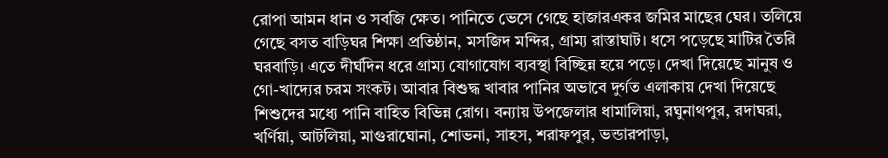রোপা আমন ধান ও সবজি ক্ষেত। পানিতে ভেসে গেছে হাজারএকর জমির মাছের ঘের। তলিয়ে গেছে বসত বাড়িঘর শিক্ষা প্রতিষ্ঠান, মসজিদ মন্দির, গ্রাম্য রাস্তাঘাট। ধসে পড়েছে মাটির তৈরি ঘরবাড়ি। এতে দীর্ঘদিন ধরে গ্রাম্য যোগাযোগ ব্যবস্থা বিচ্ছিন্ন হয়ে পড়ে। দেখা দিয়েছে মানুষ ও গো-খাদ্যের চরম সংকট। আবার বিশুদ্ধ খাবার পানির অভাবে দুর্গত এলাকায় দেখা দিয়েছে শিশুদের মধ্যে পানি বাহিত বিভিন্ন রোগ। বন্যায় উপজেলার ধামালিয়া, রঘুনাথপুর, রদাঘরা, খর্ণিয়া, আটলিয়া, মাগুরাঘোনা, শোভনা, সাহস, শরাফপুর, ভন্ডারপাড়া,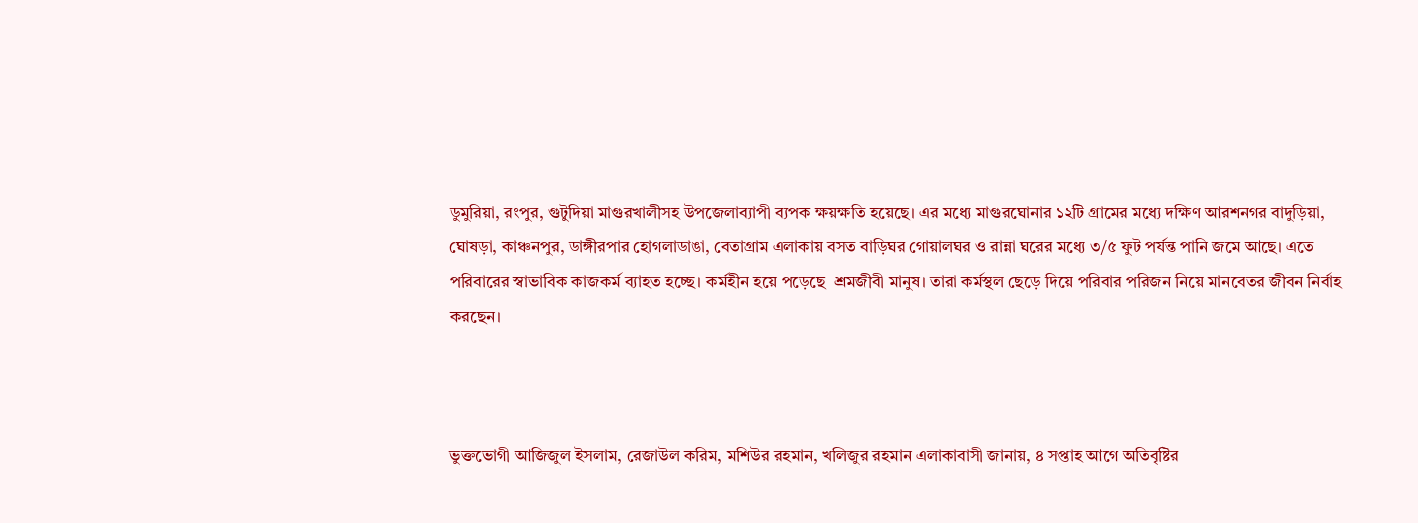ডুমুরিয়া, রংপুর, গুটুদিয়া মাগুরখালীসহ উপজেলাব্যাপী ব্যপক ক্ষয়ক্ষতি হয়েছে। এর মধ্যে মাগুরঘোনার ১২টি গ্রামের মধ্যে দক্ষিণ আরশনগর বাদুড়িয়া, ঘোষড়া, কাঞ্চনপুর, ডাঙ্গীরপার হোগলাডাঙা, বেতাগ্রাম এলাকায় বসত বাড়িঘর গোয়ালঘর ও রান্না ঘরের মধ্যে ৩/৫ ফুট পর্যন্ত পানি জমে আছে। এতে পরিবারের স্বাভাবিক কাজকর্ম ব্যাহত হচ্ছে। কর্মহীন হয়ে পড়েছে  শ্রমজীবী মানুষ। তারা কর্মস্থল ছেড়ে দিয়ে পরিবার পরিজন নিয়ে মানবেতর জীবন নির্বাহ করছেন।



ভুক্তভোগী আজিজুল ইসলাম, রেজাউল করিম, মশিউর রহমান, খলিজুর রহমান এলাকাবাসী জানায়, ৪ সপ্তাহ আগে অতিবৃষ্টির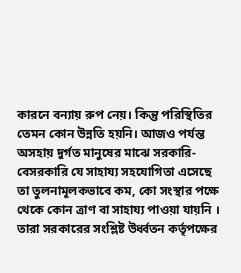কারনে বন্যায় রুপ নেয়। কিন্তু পরিস্থিতির তেমন কোন উন্নতি হয়নি। আজও পর্যন্ত অসহায় দুর্গত মানুষের মাঝে সরকারি-বেসরকারি যে সাহায্য সহযোগিতা এসেছে তা তুলনামূলকভাবে কম, কো সংস্থার পক্ষে থেকে কোন ত্রাণ বা সাহায্য পাওয়া যায়নি । তারা সরকারের সংশ্লিষ্ট উর্ধ্বতন কর্তৃপক্ষের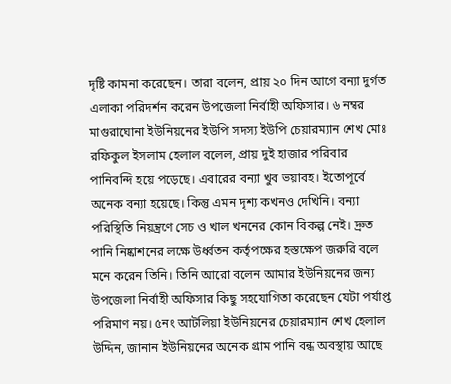দৃষ্টি কামনা করেছেন। তারা বলেন, প্রায় ২০ দিন আগে বন্যা দুর্গত এলাকা পরিদর্শন করেন উপজেলা নির্বাহী অফিসার। ৬ নম্বর মাগুরাঘোনা ইউনিয়নের ইউপি সদস্য ইউপি চেয়ারম্যান শেখ মোঃ রফিকুল ইসলাম হেলাল বলেল, প্রায় দুই হাজার পরিবার পানিবন্দি হয়ে পড়েছে। এবারের বন্যা খুব ভয়াবহ। ইতোপূর্বে অনেক বন্যা হয়েছে। কিন্তু এমন দৃশ্য কখনও দেখিনি। বন্যা পরিস্থিতি নিয়ন্ত্রণে সেচ ও খাল খননের কোন বিকল্প নেই। দ্রুত পানি নিষ্কাশনের লক্ষে উর্ধ্বতন কর্তৃপক্ষের হস্তক্ষেপ জরুরি বলে মনে করেন তিনি। তিনি আরো বলেন আমার ইউনিয়নের জন্য উপজেলা নির্বাহী অফিসার কিছু সহযোগিতা করেছেন যেটা পর্যাপ্ত পরিমাণ নয়। ৫নং আটলিয়া ইউনিয়নের চেয়ারম্যান শেখ হেলাল উদ্দিন, জানান ইউনিয়নের অনেক গ্রাম পানি বন্ধ অবস্থায় আছে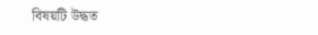বিষয়টি উদ্ধত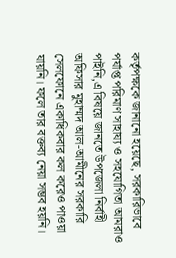কর্তৃপক্ষকে জানানো হয়েছে, সরকারিভাবে পর্যাপ্ত পরিমাণ সাহায্য ও সহযোগিতা আমরাও পাইনি,এ বিষয়ে জানতে উপজেলা নির্বাহী অফিসার মুহাম্মদ আল-আমীনের সরকারি সেলফোনে একাধিকবার কল করেও পাওয়া যায়নি। ফলে তার বক্তব্য নেয়া সম্ভব হয়নি।